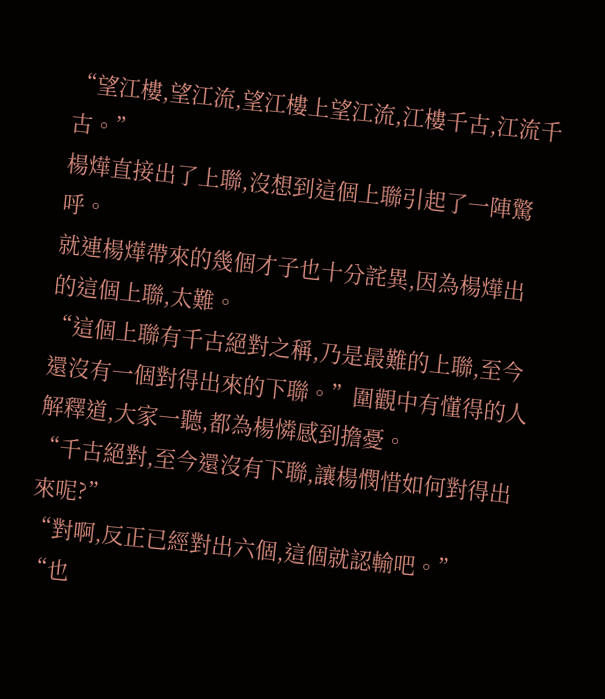“望江樓,望江流,望江樓上望江流,江樓千古,江流千古。”
楊燁直接出了上聯,沒想到這個上聯引起了一陣驚呼。
就連楊燁帶來的幾個才子也十分詫異,因為楊燁出的這個上聯,太難。
“這個上聯有千古絕對之稱,乃是最難的上聯,至今還沒有一個對得出來的下聯。”圍觀中有懂得的人解釋道,大家一聽,都為楊憐感到擔憂。
“千古絕對,至今還沒有下聯,讓楊憫惜如何對得出來呢?”
“對啊,反正已經對出六個,這個就認輸吧。”
“也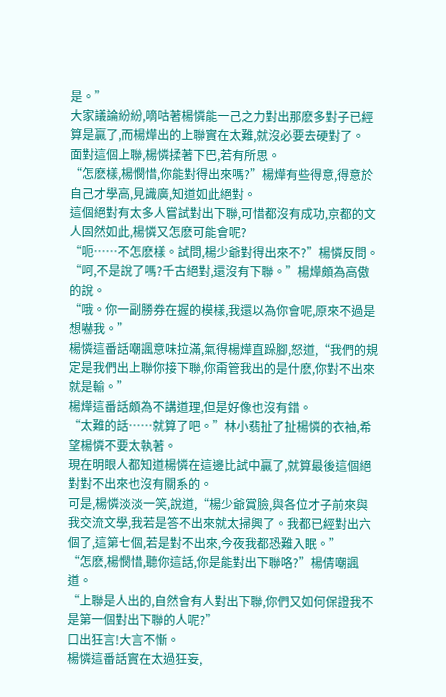是。”
大家議論紛紛,嘀咕著楊憐能一己之力對出那麽多對子已經算是贏了,而楊燁出的上聯實在太難,就沒必要去硬對了。
面對這個上聯,楊憐揉著下巴,若有所思。
“怎麽樣,楊憫惜,你能對得出來嗎?”楊燁有些得意,得意於自己才學高,見識廣,知道如此絕對。
這個絕對有太多人嘗試對出下聯,可惜都沒有成功,京都的文人固然如此,楊憐又怎麽可能會呢?
“呃……不怎麽樣。試問,楊少爺對得出來不?”楊憐反問。
“呵,不是說了嗎?千古絕對,還沒有下聯。”楊燁頗為高傲的說。
“哦。你一副勝券在握的模樣,我還以為你會呢,原來不過是想嚇我。”
楊憐這番話嘲諷意味拉滿,氣得楊燁直跺腳,怒道,“我們的規定是我們出上聯你接下聯,你甭管我出的是什麽,你對不出來就是輸。”
楊燁這番話頗為不講道理,但是好像也沒有錯。
“太難的話……就算了吧。”林小翡扯了扯楊憐的衣袖,希望楊憐不要太執著。
現在明眼人都知道楊憐在這邊比試中贏了,就算最後這個絕對對不出來也沒有關系的。
可是,楊憐淡淡一笑,說道,“楊少爺賞臉,與各位才子前來與我交流文學,我若是答不出來就太掃興了。我都已經對出六個了,這第七個,若是對不出來,今夜我都恐難入眠。”
“怎麽,楊憫惜,聽你這話,你是能對出下聯咯?”楊倩嘲諷道。
“上聯是人出的,自然會有人對出下聯,你們又如何保證我不是第一個對出下聯的人呢?”
口出狂言!大言不慚。
楊憐這番話實在太過狂妄,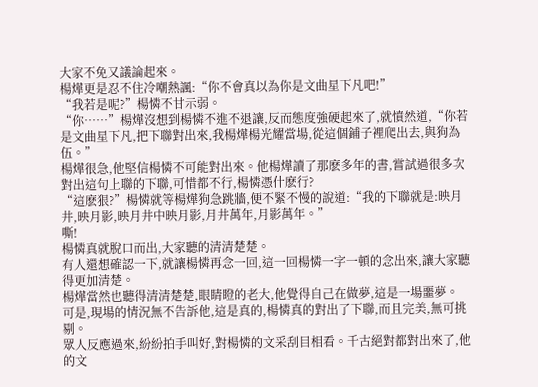大家不免又議論起來。
楊燁更是忍不住冷嘲熱諷:“你不會真以為你是文曲星下凡吧!”
“我若是呢?”楊憐不甘示弱。
“你……”楊燁沒想到楊憐不進不退讓,反而態度強硬起來了,就憤然道,“你若是文曲星下凡,把下聯對出來,我楊燁楊光耀當場,從這個鋪子裡爬出去,與狗為伍。”
楊燁很急,他堅信楊憐不可能對出來。他楊燁讀了那麽多年的書,嘗試過很多次對出這句上聯的下聯,可惜都不行,楊憐憑什麽行?
“這麽狠?”楊憐就等楊燁狗急跳牆,便不緊不慢的說道:“我的下聯就是:映月井,映月影,映月井中映月影,月井萬年,月影萬年。”
嘶!
楊憐真就脫口而出,大家聽的清清楚楚。
有人還想確認一下,就讓楊憐再念一回,這一回楊憐一字一頓的念出來,讓大家聽得更加清楚。
楊燁當然也聽得清清楚楚,眼睛瞪的老大,他覺得自己在做夢,這是一場噩夢。
可是,現場的情況無不告訴他,這是真的,楊憐真的對出了下聯,而且完美,無可挑剔。
眾人反應過來,紛紛拍手叫好,對楊憐的文采刮目相看。千古絕對都對出來了,他的文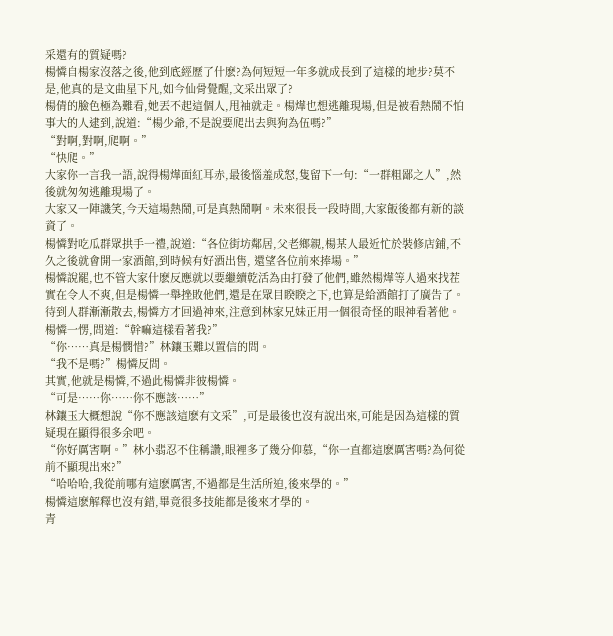采還有的質疑嗎?
楊憐自楊家沒落之後,他到底經歷了什麽?為何短短一年多就成長到了這樣的地步?莫不是,他真的是文曲星下凡,如今仙骨覺醒,文采出眾了?
楊倩的臉色極為難看,她丟不起這個人,甩袖就走。楊燁也想逃離現場,但是被看熱鬧不怕事大的人逮到,說道:“楊少爺,不是說要爬出去與狗為伍嗎?”
“對啊,對啊,爬啊。”
“快爬。”
大家你一言我一語,說得楊燁面紅耳赤,最後惱羞成怒,隻留下一句:“一群粗鄙之人”,然後就匆匆逃離現場了。
大家又一陣譏笑,今天這場熱鬧,可是真熱鬧啊。未來很長一段時間,大家飯後都有新的談資了。
楊憐對吃瓜群眾拱手一禮,說道:“各位街坊鄰居,父老鄉親,楊某人最近忙於裝修店鋪,不久之後就會開一家酒館,到時候有好酒出售, 還望各位前來捧場。”
楊憐說罷,也不管大家什麽反應就以要繼續乾活為由打發了他們,雖然楊燁等人過來找茬實在令人不爽,但是楊憐一舉挫敗他們,還是在眾目睽睽之下,也算是給酒館打了廣告了。
待到人群漸漸散去,楊憐方才回過神來,注意到林家兄妹正用一個很奇怪的眼神看著他。
楊憐一愣,問道:“幹嘛這樣看著我?”
“你……真是楊憫惜?”林鑲玉難以置信的問。
“我不是嗎?”楊憐反問。
其實,他就是楊憐,不過此楊憐非彼楊憐。
“可是……你……你不應該……”
林鑲玉大概想說“你不應該這麽有文采”,可是最後也沒有說出來,可能是因為這樣的質疑現在顯得很多余吧。
“你好厲害啊。”林小翡忍不住稱讚,眼裡多了幾分仰慕,“你一直都這麽厲害嗎?為何從前不顯現出來?”
“哈哈哈,我從前哪有這麽厲害,不過都是生活所迫,後來學的。”
楊憐這麽解釋也沒有錯,畢竟很多技能都是後來才學的。
青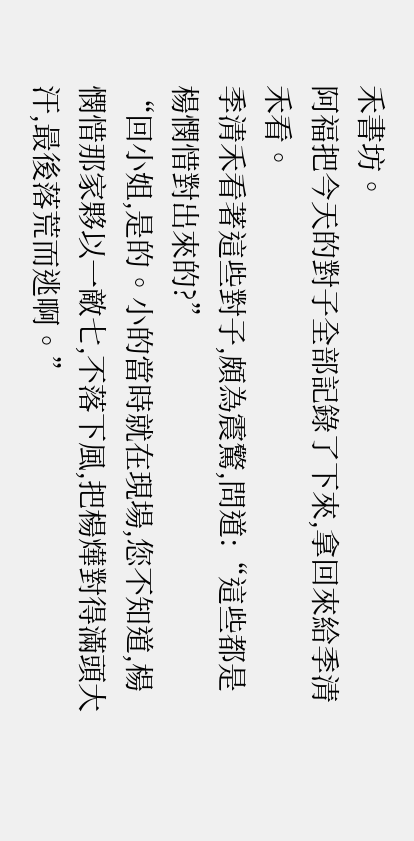禾書坊。
阿福把今天的對子全部記錄了下來,拿回來給季清禾看。
季清禾看著這些對子,頗為震驚,問道:“這些都是楊憫惜對出來的?”
“回小姐,是的。小的當時就在現場,您不知道,楊憫惜那家夥以一敵七,不落下風,把楊燁對得滿頭大汗,最後落荒而逃啊。”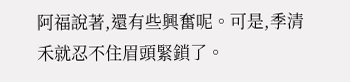阿福說著,還有些興奮呢。可是,季清禾就忍不住眉頭緊鎖了。